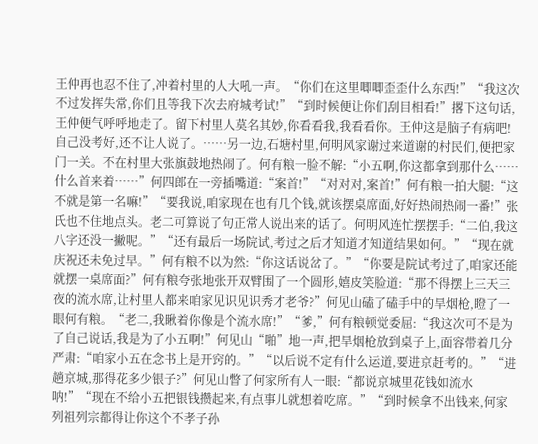王仲再也忍不住了,冲着村里的人大吼一声。“你们在这里唧唧歪歪什么东西!”“我这次不过发挥失常,你们且等我下次去府城考试!”“到时候便让你们刮目相看!”撂下这句话,王仲便气呼呼地走了。留下村里人莫名其妙,你看看我,我看看你。王仲这是脑子有病吧!自己没考好,还不让人说了。……另一边,石塘村里,何明风家谢过来道谢的村民们,便把家门一关。不在村里大张旗鼓地热闹了。何有粮一脸不解:“小五啊,你这都拿到那什么……什么首来着……”何四郎在一旁插嘴道:“案首!”“对对对,案首!”何有粮一拍大腿:“这不就是第一名嘛!”“要我说,咱家现在也有几个钱,就该摆桌席面,好好热闹热闹一番!”张氏也不住地点头。老二可算说了句正常人说出来的话了。何明风连忙摆摆手:“二伯,我这八字还没一撇呢。”“还有最后一场院试,考过之后才知道才知道结果如何。”“现在就庆祝还未免过早。”何有粮不以为然:“你这话说岔了。”“你要是院试考过了,咱家还能就摆一桌席面?”何有粮夸张地张开双臂围了一个圆形,嬉皮笑脸道:“那不得摆上三天三夜的流水席,让村里人都来咱家见识见识秀才老爷?”何见山磕了磕手中的旱烟枪,瞪了一眼何有粮。“老二,我瞅着你像是个流水席!”“爹,”何有粮顿觉委屈:“我这次可不是为了自己说话,我是为了小五啊!”何见山“啪”地一声,把旱烟枪放到桌子上,面容带着几分严肃:“咱家小五在念书上是开窍的。”“以后说不定有什么运道,要进京赶考的。”“进趟京城,那得花多少银子?”何见山瞥了何家所有人一眼:“都说京城里花钱如流水呐!”“现在不给小五把银钱攒起来,有点事儿就想着吃席。”“到时候拿不出钱来,何家列祖列宗都得让你这个不孝子孙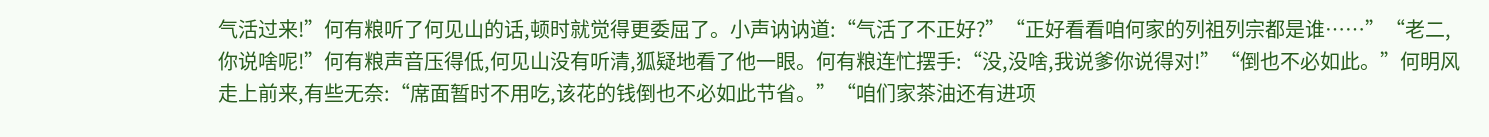气活过来!”何有粮听了何见山的话,顿时就觉得更委屈了。小声讷讷道:“气活了不正好?”“正好看看咱何家的列祖列宗都是谁……”“老二,你说啥呢!”何有粮声音压得低,何见山没有听清,狐疑地看了他一眼。何有粮连忙摆手:“没,没啥,我说爹你说得对!”“倒也不必如此。”何明风走上前来,有些无奈:“席面暂时不用吃,该花的钱倒也不必如此节省。”“咱们家茶油还有进项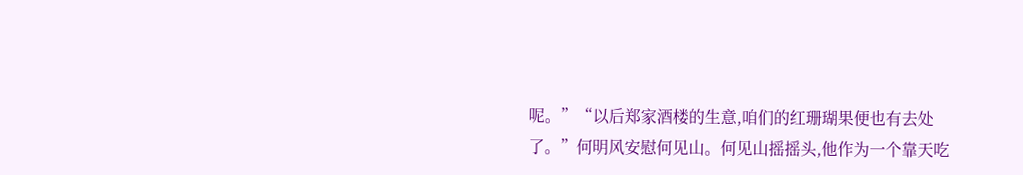呢。”“以后郑家酒楼的生意,咱们的红珊瑚果便也有去处了。”何明风安慰何见山。何见山摇摇头,他作为一个靠天吃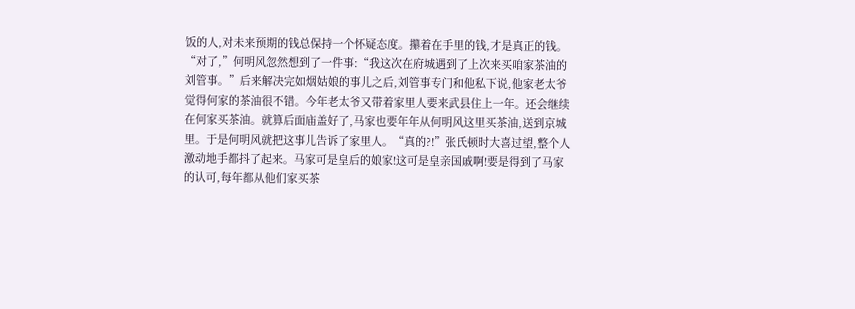饭的人,对未来预期的钱总保持一个怀疑态度。攥着在手里的钱,才是真正的钱。“对了,”何明风忽然想到了一件事:“我这次在府城遇到了上次来买咱家茶油的刘管事。”后来解决完如烟姑娘的事儿之后,刘管事专门和他私下说,他家老太爷觉得何家的茶油很不错。今年老太爷又带着家里人要来武县住上一年。还会继续在何家买茶油。就算后面庙盖好了,马家也要年年从何明风这里买茶油,送到京城里。于是何明风就把这事儿告诉了家里人。“真的?!”张氏顿时大喜过望,整个人激动地手都抖了起来。马家可是皇后的娘家!这可是皇亲国戚啊!要是得到了马家的认可,每年都从他们家买茶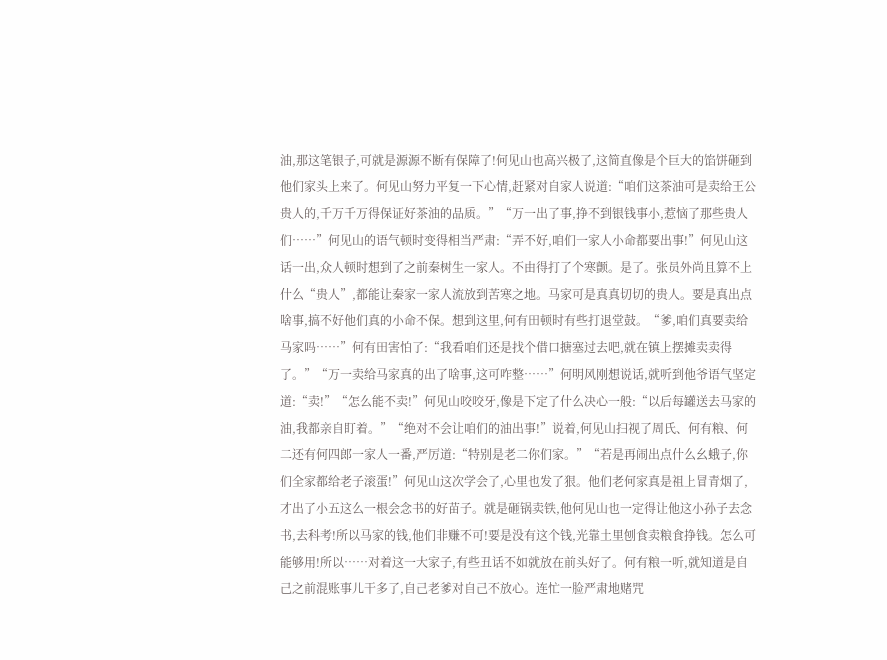油,那这笔银子,可就是源源不断有保障了!何见山也高兴极了,这简直像是个巨大的馅饼砸到他们家头上来了。何见山努力平复一下心情,赶紧对自家人说道:“咱们这茶油可是卖给王公贵人的,千万千万得保证好茶油的品质。”“万一出了事,挣不到银钱事小,惹恼了那些贵人们……”何见山的语气顿时变得相当严肃:“弄不好,咱们一家人小命都要出事!”何见山这话一出,众人顿时想到了之前秦树生一家人。不由得打了个寒颤。是了。张员外尚且算不上什么“贵人”,都能让秦家一家人流放到苦寒之地。马家可是真真切切的贵人。要是真出点啥事,搞不好他们真的小命不保。想到这里,何有田顿时有些打退堂鼓。“爹,咱们真要卖给马家吗……”何有田害怕了:“我看咱们还是找个借口搪塞过去吧,就在镇上摆摊卖卖得了。”“万一卖给马家真的出了啥事,这可咋整……”何明风刚想说话,就听到他爷语气坚定道:“卖!”“怎么能不卖!”何见山咬咬牙,像是下定了什么决心一般:“以后每罐送去马家的油,我都亲自盯着。”“绝对不会让咱们的油出事!”说着,何见山扫视了周氏、何有粮、何二还有何四郎一家人一番,严厉道:“特别是老二你们家。”“若是再闹出点什么幺蛾子,你们全家都给老子滚蛋!”何见山这次学会了,心里也发了狠。他们老何家真是祖上冒青烟了,才出了小五这么一根会念书的好苗子。就是砸锅卖铁,他何见山也一定得让他这小孙子去念书,去科考!所以马家的钱,他们非赚不可!要是没有这个钱,光靠土里刨食卖粮食挣钱。怎么可能够用!所以……对着这一大家子,有些丑话不如就放在前头好了。何有粮一听,就知道是自己之前混账事儿干多了,自己老爹对自己不放心。连忙一脸严肃地赌咒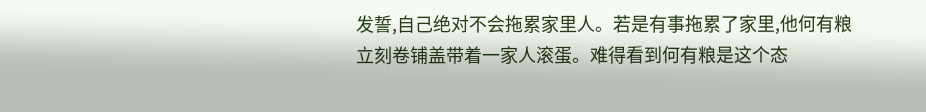发誓,自己绝对不会拖累家里人。若是有事拖累了家里,他何有粮立刻卷铺盖带着一家人滚蛋。难得看到何有粮是这个态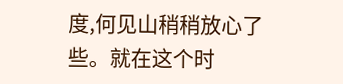度,何见山稍稍放心了些。就在这个时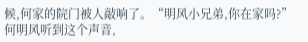候,何家的院门被人敲响了。“明风小兄弟,你在家吗?”何明风听到这个声音,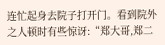连忙起身去院子打开门。看到院外之人顿时有些惊讶:“郑大哥,郑二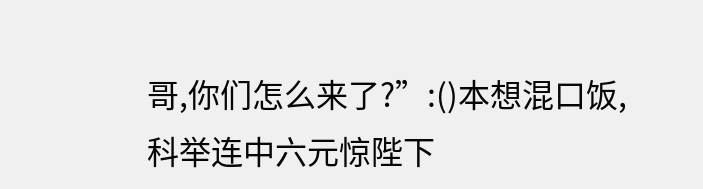哥,你们怎么来了?”:()本想混口饭,科举连中六元惊陛下